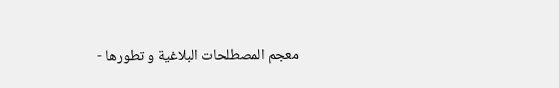معجم المصطلحات البلاغية و تطورها -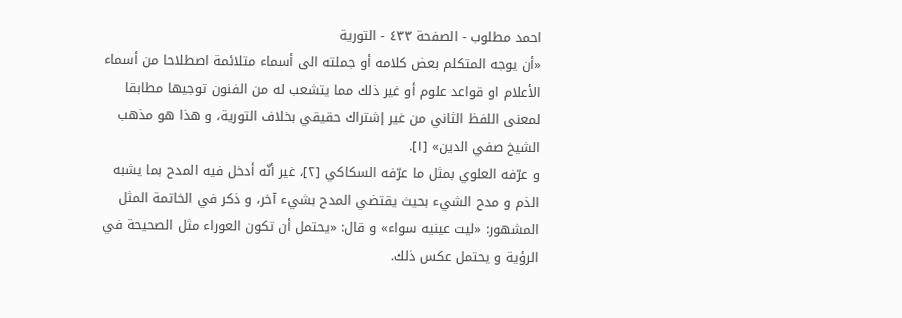احمد مطلوب - الصفحة ٤٣٣ - التورية
«أن يوجه المتكلم بعض كلامه أو جملته الى أسماء متلائمة اصطلاحا من أسماء الأعلام او قواعد علوم أو غير ذلك مما يتشعب له من الفنون توجيها مطابقا لمعنى اللفظ الثاني من غير إشتراك حقيقي بخلاف التورية، و هذا هو مذهب الشيخ صفي الدين» [١].
و عرّفه العلوي بمثل ما عرّفه السكاكي [٢]، غير أنّه أدخل فيه المدح بما يشبه الذم و مدح الشيء بحيث يقتضي المدح بشيء آخر، و ذكر في الخاتمة المثل المشهور: «ليت عينيه سواء» و قال: «يحتمل أن تكون العوراء مثل الصحيحة في الرؤية و يحتمل عكس ذلك.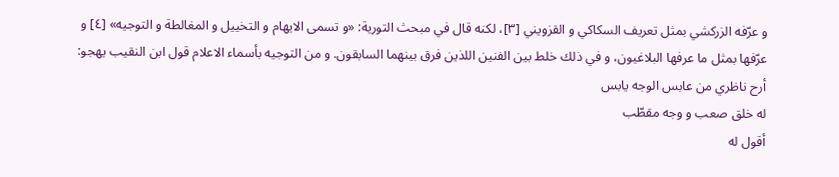و عرّفه الزركشي بمثل تعريف السكاكي و القزويني [٣]، لكنه قال في مبحث التورية: «و تسمى الايهام و التخييل و المغالطة و التوجيه» [٤] و عرّفها بمثل ما عرفها البلاغيون، و في ذلك خلط بين الفنين اللذين فرق بينهما السابقون. و من التوجيه بأسماء الاعلام قول ابن النقيب يهجو:
أرح ناظري من عابس الوجه يابس
له خلق صعب و وجه مقطّب
أقول له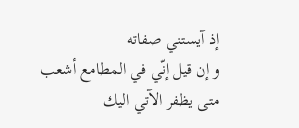إذ آيستني صفاته
و إن قيل إنّي في المطامع أشعب
متى يظفر الآتي اليك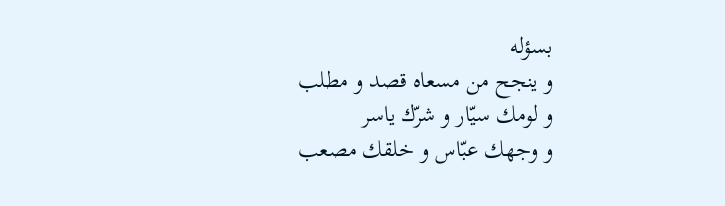بسؤله
و ينجح من مسعاه قصد و مطلب
و لومك سيّار و شرّك ياسر
و وجهك عبّاس و خلقك مصعب